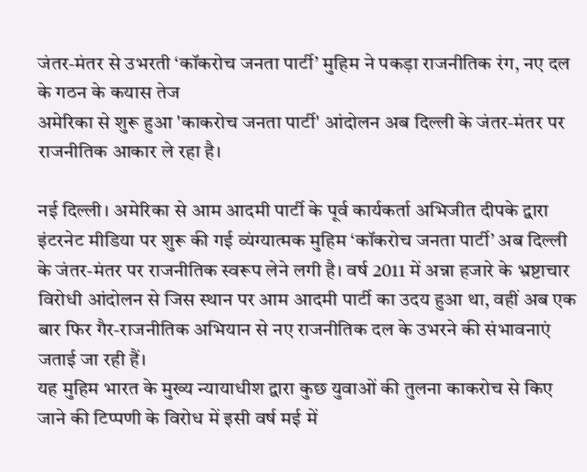जंतर-मंतर से उभरती ‘कॉकरोच जनता पार्टी’ मुहिम ने पकड़ा राजनीतिक रंग, नए दल के गठन के कयास तेज
अमेरिका से शुरू हुआ 'काकरोच जनता पार्टी' आंदोलन अब दिल्ली के जंतर-मंतर पर राजनीतिक आकार ले रहा है।

नई दिल्ली। अमेरिका से आम आदमी पार्टी के पूर्व कार्यकर्ता अभिजीत दीपके द्वारा इंटरनेट मीडिया पर शुरू की गई व्यंग्यात्मक मुहिम ‘कॉकरोच जनता पार्टी’ अब दिल्ली के जंतर-मंतर पर राजनीतिक स्वरूप लेने लगी है। वर्ष 2011 में अन्ना हजारे के भ्रष्टाचार विरोधी आंदोलन से जिस स्थान पर आम आदमी पार्टी का उदय हुआ था, वहीं अब एक बार फिर गैर-राजनीतिक अभियान से नए राजनीतिक दल के उभरने की संभावनाएं जताई जा रही हैं।
यह मुहिम भारत के मुख्य न्यायाधीश द्वारा कुछ युवाओं की तुलना काकरोच से किए जाने की टिप्पणी के विरोध में इसी वर्ष मई में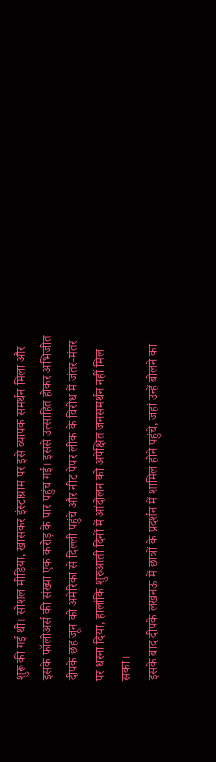शुरू की गई थी। सोशल मीडिया, खासकर इंस्टाग्राम पर इसे व्यापक समर्थन मिला और इसके फॉलोअर्स की संख्या एक करोड़ के पार पहुंच गई। इससे उत्साहित होकर अभिजीत दीपके छह जून को अमेरिका से दिल्ली पहुंचे और नीट पेपर लीक के विरोध में जंतर-मंतर पर धरना दिया, हालांकि शुरुआती दिनों में आंदोलन को अपेक्षित जनसमर्थन नहीं मिल सका।
इसके बाद दीपके लखनऊ में छात्रों के प्रदर्शन में शामिल होने पहुंचे, जहां उन्हें बोलने का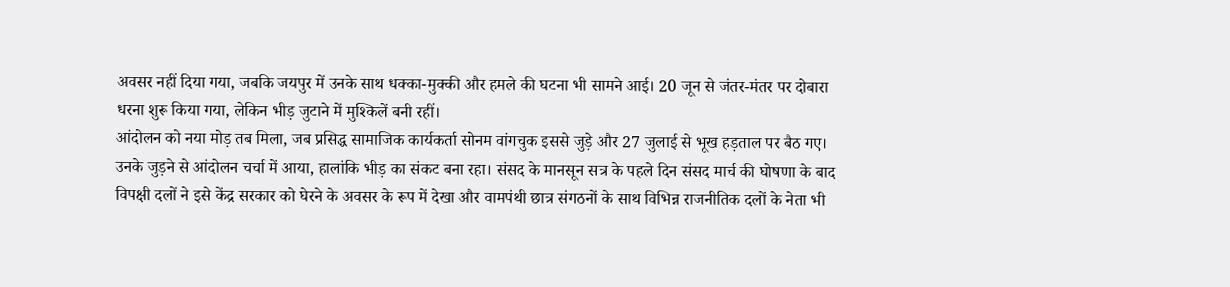अवसर नहीं दिया गया, जबकि जयपुर में उनके साथ धक्का-मुक्की और हमले की घटना भी सामने आई। 20 जून से जंतर-मंतर पर दोबारा धरना शुरू किया गया, लेकिन भीड़ जुटाने में मुश्किलें बनी रहीं।
आंदोलन को नया मोड़ तब मिला, जब प्रसिद्ध सामाजिक कार्यकर्ता सोनम वांगचुक इससे जुड़े और 27 जुलाई से भूख हड़ताल पर बैठ गए। उनके जुड़ने से आंदोलन चर्चा में आया, हालांकि भीड़ का संकट बना रहा। संसद के मानसून सत्र के पहले दिन संसद मार्च की घोषणा के बाद विपक्षी दलों ने इसे केंद्र सरकार को घेरने के अवसर के रूप में देखा और वामपंथी छात्र संगठनों के साथ विभिन्न राजनीतिक दलों के नेता भी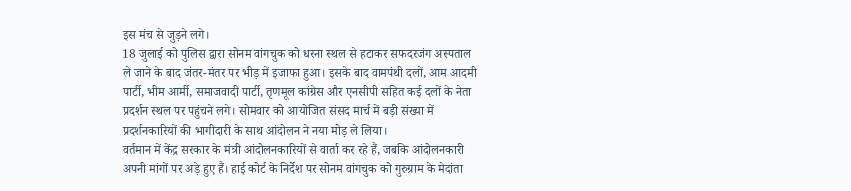इस मंच से जुड़ने लगे।
18 जुलाई को पुलिस द्वारा सोनम वांगचुक को धरना स्थल से हटाकर सफदरजंग अस्पताल ले जाने के बाद जंतर-मंतर पर भीड़ में इजाफा हुआ। इसके बाद वामपंथी दलों, आम आदमी पार्टी, भीम आर्मी, समाजवादी पार्टी, तृणमूल कांग्रेस और एनसीपी सहित कई दलों के नेता प्रदर्शन स्थल पर पहुंचने लगे। सोमवार को आयोजित संसद मार्च में बड़ी संख्या में प्रदर्शनकारियों की भागीदारी के साथ आंदोलन ने नया मोड़ ले लिया।
वर्तमान में केंद्र सरकार के मंत्री आंदोलनकारियों से वार्ता कर रहे हैं, जबकि आंदोलनकारी अपनी मांगों पर अड़े हुए हैं। हाई कोर्ट के निर्देश पर सोनम वांगचुक को गुरुग्राम के मेदांता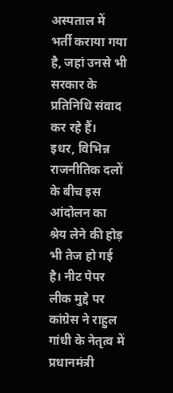अस्पताल में भर्ती कराया गया है, जहां उनसे भी सरकार के प्रतिनिधि संवाद कर रहे हैं।
इधर, विभिन्न राजनीतिक दलों के बीच इस आंदोलन का श्रेय लेने की होड़ भी तेज हो गई है। नीट पेपर लीक मुद्दे पर कांग्रेस ने राहुल गांधी के नेतृत्व में प्रधानमंत्री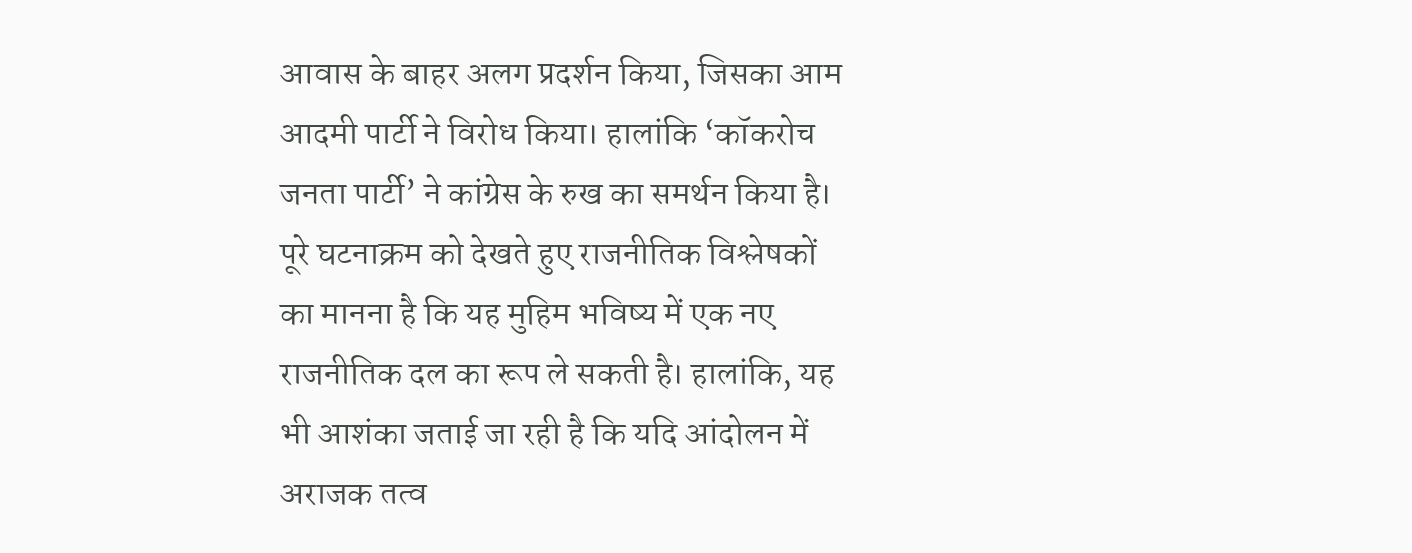आवास के बाहर अलग प्रदर्शन किया, जिसका आम आदमी पार्टी ने विरोध किया। हालांकि ‘कॉकरोच जनता पार्टी’ ने कांग्रेस के रुख का समर्थन किया है।
पूरे घटनाक्रम को देखते हुए राजनीतिक विश्लेषकों का मानना है कि यह मुहिम भविष्य में एक नए राजनीतिक दल का रूप ले सकती है। हालांकि, यह भी आशंका जताई जा रही है कि यदि आंदोलन में अराजक तत्व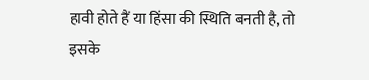हावी होते हैं या हिंसा की स्थिति बनती है, तो इसके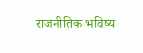राजनीतिक भविष्य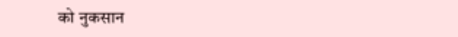को नुकसान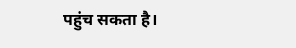पहुंच सकता है।